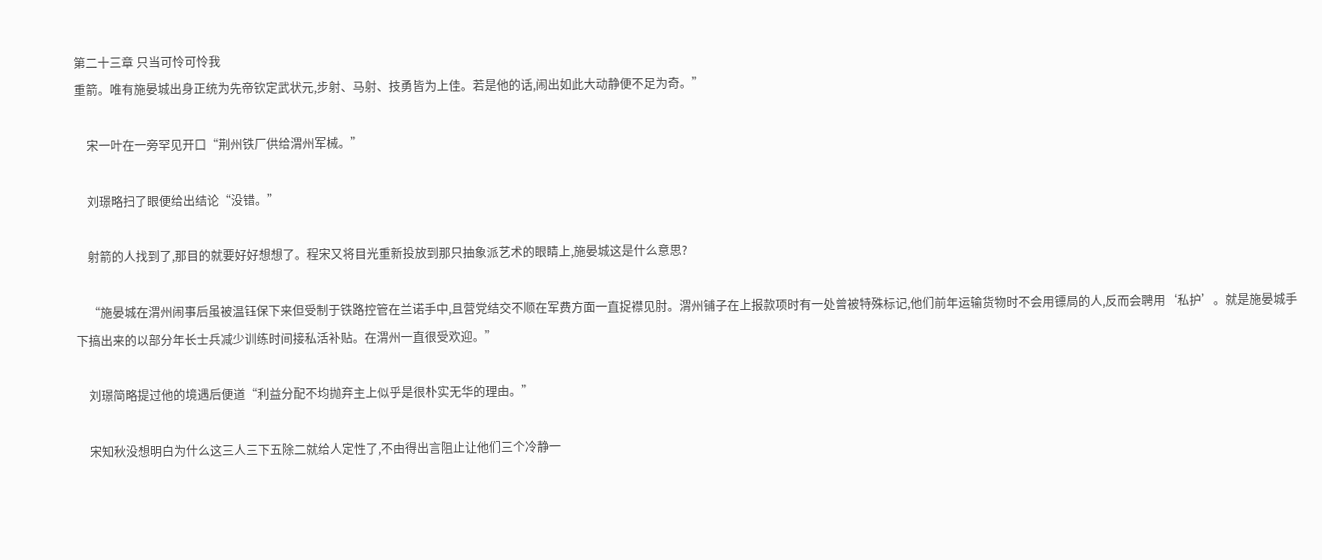第二十三章 只当可怜可怜我
重箭。唯有施晏城出身正统为先帝钦定武状元,步射、马射、技勇皆为上佳。若是他的话,闹出如此大动静便不足为奇。”

    宋一叶在一旁罕见开口“荆州铁厂供给渭州军械。”

    刘璟略扫了眼便给出结论“没错。”

    射箭的人找到了,那目的就要好好想想了。程宋又将目光重新投放到那只抽象派艺术的眼睛上,施晏城这是什么意思?

    “施晏城在渭州闹事后虽被温钰保下来但受制于铁路控管在兰诺手中,且营党结交不顺在军费方面一直捉襟见肘。渭州铺子在上报款项时有一处曾被特殊标记,他们前年运输货物时不会用镖局的人,反而会聘用‘私护’。就是施晏城手下搞出来的以部分年长士兵减少训练时间接私活补贴。在渭州一直很受欢迎。”

    刘璟简略提过他的境遇后便道“利益分配不均抛弃主上似乎是很朴实无华的理由。”

    宋知秋没想明白为什么这三人三下五除二就给人定性了,不由得出言阻止让他们三个冷静一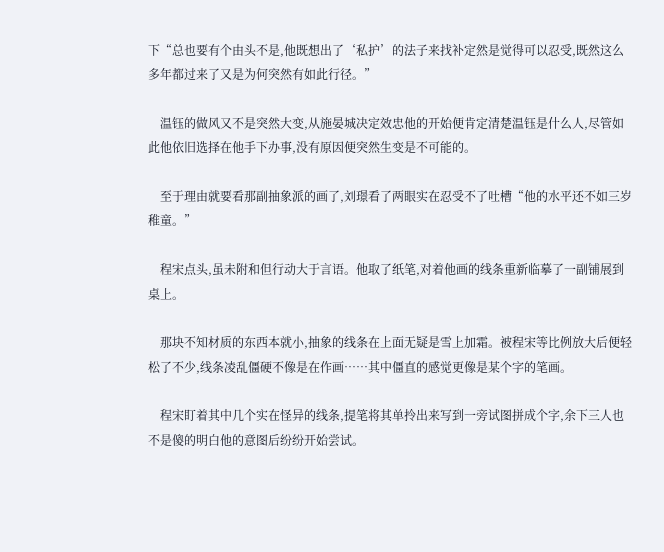下“总也要有个由头不是,他既想出了‘私护’的法子来找补定然是觉得可以忍受,既然这么多年都过来了又是为何突然有如此行径。”

    温钰的做风又不是突然大变,从施晏城决定效忠他的开始便肯定清楚温钰是什么人,尽管如此他依旧选择在他手下办事,没有原因便突然生变是不可能的。

    至于理由就要看那副抽象派的画了,刘璟看了两眼实在忍受不了吐槽“他的水平还不如三岁稚童。”

    程宋点头,虽未附和但行动大于言语。他取了纸笔,对着他画的线条重新临摹了一副铺展到桌上。

    那块不知材质的东西本就小,抽象的线条在上面无疑是雪上加霜。被程宋等比例放大后便轻松了不少,线条凌乱僵硬不像是在作画……其中僵直的感觉更像是某个字的笔画。

    程宋盯着其中几个实在怪异的线条,提笔将其单拎出来写到一旁试图拼成个字,余下三人也不是傻的明白他的意图后纷纷开始尝试。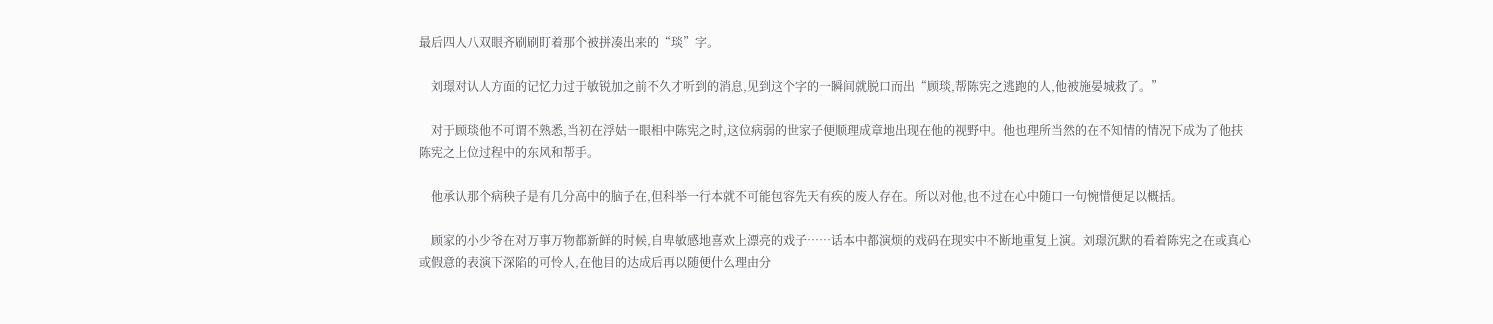最后四人八双眼齐刷刷盯着那个被拼凑出来的“琰”字。

    刘璟对认人方面的记忆力过于敏锐加之前不久才听到的消息,见到这个字的一瞬间就脱口而出“顾琰,帮陈宪之逃跑的人,他被施晏城救了。”

    对于顾琰他不可谓不熟悉,当初在浮姑一眼相中陈宪之时,这位病弱的世家子便顺理成章地出现在他的视野中。他也理所当然的在不知情的情况下成为了他扶陈宪之上位过程中的东风和帮手。

    他承认那个病秧子是有几分高中的脑子在,但科举一行本就不可能包容先天有疾的废人存在。所以对他,也不过在心中随口一句惋惜便足以概括。

    顾家的小少爷在对万事万物都新鲜的时候,自卑敏感地喜欢上漂亮的戏子……话本中都演烦的戏码在现实中不断地重复上演。刘璟沉默的看着陈宪之在或真心或假意的表演下深陷的可怜人,在他目的达成后再以随便什么理由分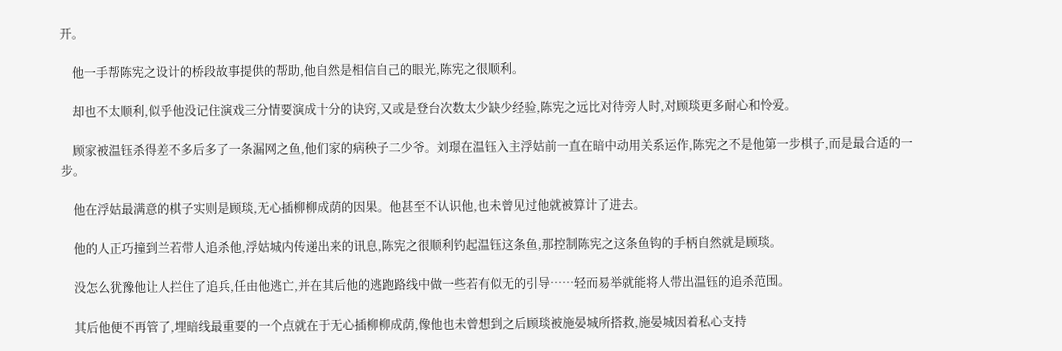开。

    他一手帮陈宪之设计的桥段故事提供的帮助,他自然是相信自己的眼光,陈宪之很顺利。

    却也不太顺利,似乎他没记住演戏三分情要演成十分的诀窍,又或是登台次数太少缺少经验,陈宪之远比对待旁人时,对顾琰更多耐心和怜爱。

    顾家被温钰杀得差不多后多了一条漏网之鱼,他们家的病秧子二少爷。刘璟在温钰入主浮姑前一直在暗中动用关系运作,陈宪之不是他第一步棋子,而是最合适的一步。

    他在浮姑最满意的棋子实则是顾琰,无心插柳柳成荫的因果。他甚至不认识他,也未曾见过他就被算计了进去。

    他的人正巧撞到兰若带人追杀他,浮姑城内传递出来的讯息,陈宪之很顺利钓起温钰这条鱼,那控制陈宪之这条鱼钩的手柄自然就是顾琰。

    没怎么犹豫他让人拦住了追兵,任由他逃亡,并在其后他的逃跑路线中做一些若有似无的引导……轻而易举就能将人带出温钰的追杀范围。

    其后他便不再管了,埋暗线最重要的一个点就在于无心插柳柳成荫,像他也未曾想到之后顾琰被施晏城所搭救,施晏城因着私心支持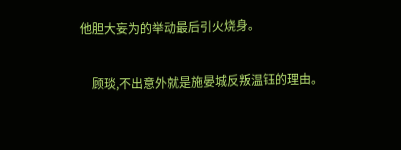他胆大妄为的举动最后引火烧身。

    顾琰,不出意外就是施晏城反叛温钰的理由。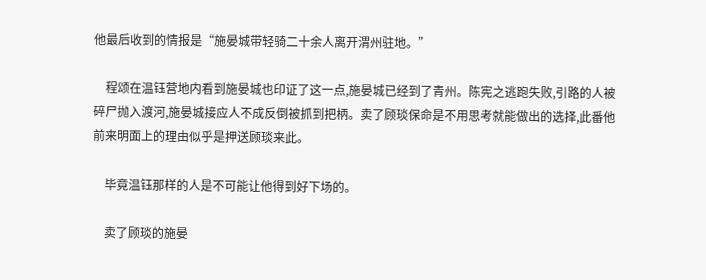他最后收到的情报是“施晏城带轻骑二十余人离开渭州驻地。”

    程颂在温钰营地内看到施晏城也印证了这一点,施晏城已经到了青州。陈宪之逃跑失败,引路的人被碎尸抛入渡河,施晏城接应人不成反倒被抓到把柄。卖了顾琰保命是不用思考就能做出的选择,此番他前来明面上的理由似乎是押送顾琰来此。

    毕竟温钰那样的人是不可能让他得到好下场的。

    卖了顾琰的施晏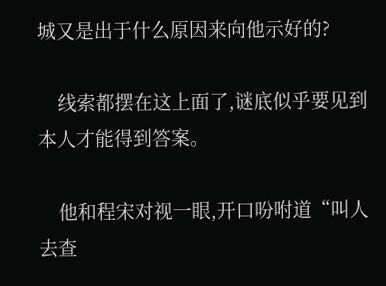城又是出于什么原因来向他示好的?

    线索都摆在这上面了,谜底似乎要见到本人才能得到答案。

    他和程宋对视一眼,开口吩咐道“叫人去查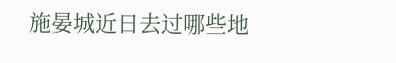施晏城近日去过哪些地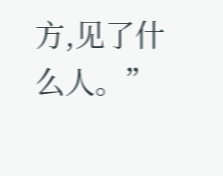方,见了什么人。”